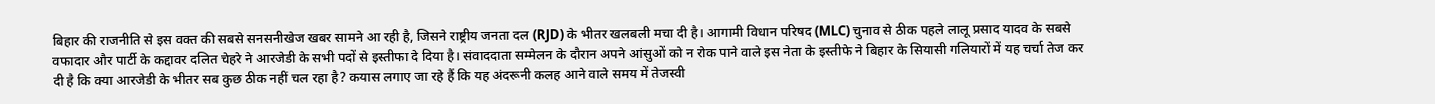बिहार की राजनीति से इस वक्त की सबसे सनसनीखेज खबर सामने आ रही है, जिसने राष्ट्रीय जनता दल (RJD) के भीतर खलबली मचा दी है। आगामी विधान परिषद (MLC) चुनाव से ठीक पहले लालू प्रसाद यादव के सबसे वफादार और पार्टी के कद्दावर दलित चेहरे ने आरजेडी के सभी पदों से इस्तीफा दे दिया है। संवाददाता सम्मेलन के दौरान अपने आंसुओं को न रोक पाने वाले इस नेता के इस्तीफे ने बिहार के सियासी गलियारों में यह चर्चा तेज कर दी है कि क्या आरजेडी के भीतर सब कुछ ठीक नहीं चल रहा है? कयास लगाए जा रहे हैं कि यह अंदरूनी कलह आने वाले समय में तेजस्वी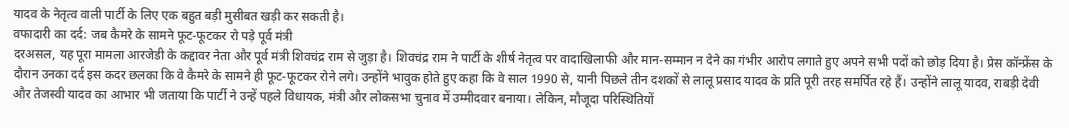यादव के नेतृत्व वाली पार्टी के लिए एक बहुत बड़ी मुसीबत खड़ी कर सकती है।
वफादारी का दर्द: जब कैमरे के सामने फूट-फूटकर रो पड़े पूर्व मंत्री
दरअसल, यह पूरा मामला आरजेडी के कद्दावर नेता और पूर्व मंत्री शिवचंद्र राम से जुड़ा है। शिवचंद्र राम ने पार्टी के शीर्ष नेतृत्व पर वादाखिलाफी और मान-सम्मान न देने का गंभीर आरोप लगाते हुए अपने सभी पदों को छोड़ दिया है। प्रेस कॉन्फ्रेंस के दौरान उनका दर्द इस कदर छलका कि वे कैमरे के सामने ही फूट-फूटकर रोने लगे। उन्होंने भावुक होते हुए कहा कि वे साल 1990 से, यानी पिछले तीन दशकों से लालू प्रसाद यादव के प्रति पूरी तरह समर्पित रहे हैं। उन्होंने लालू यादव, राबड़ी देवी और तेजस्वी यादव का आभार भी जताया कि पार्टी ने उन्हें पहले विधायक, मंत्री और लोकसभा चुनाव में उम्मीदवार बनाया। लेकिन, मौजूदा परिस्थितियों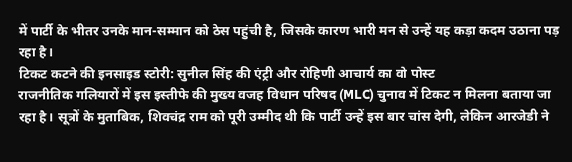में पार्टी के भीतर उनके मान-सम्मान को ठेस पहुंची है, जिसके कारण भारी मन से उन्हें यह कड़ा कदम उठाना पड़ रहा है।
टिकट कटने की इनसाइड स्टोरी: सुनील सिंह की एंट्री और रोहिणी आचार्य का वो पोस्ट
राजनीतिक गलियारों में इस इस्तीफे की मुख्य वजह विधान परिषद (MLC) चुनाव में टिकट न मिलना बताया जा रहा है। सूत्रों के मुताबिक, शिवचंद्र राम को पूरी उम्मीद थी कि पार्टी उन्हें इस बार चांस देगी, लेकिन आरजेडी ने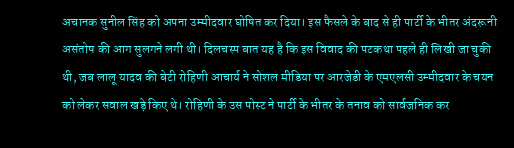अचानक सुनील सिंह को अपना उम्मीदवार घोषित कर दिया। इस फैसले के बाद से ही पार्टी के भीतर अंदरूनी असंतोष की आग सुलगने लगी थी। दिलचस्प बात यह है कि इस विवाद की पटकथा पहले ही लिखी जा चुकी थी, जब लालू यादव की बेटी रोहिणी आचार्य ने सोशल मीडिया पर आरजेडी के एमएलसी उम्मीदवार के चयन को लेकर सवाल खड़े किए थे। रोहिणी के उस पोस्ट ने पार्टी के भीतर के तनाव को सार्वजनिक कर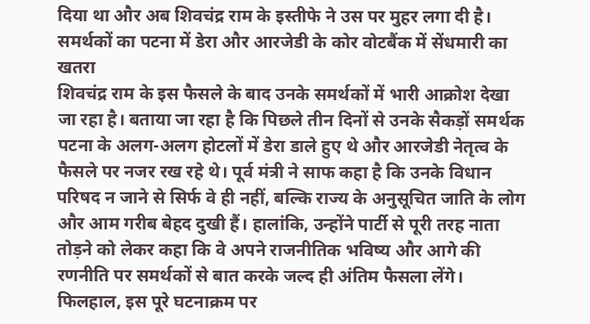दिया था और अब शिवचंद्र राम के इस्तीफे ने उस पर मुहर लगा दी है।
समर्थकों का पटना में डेरा और आरजेडी के कोर वोटबैंक में सेंधमारी का खतरा
शिवचंद्र राम के इस फैसले के बाद उनके समर्थकों में भारी आक्रोश देखा जा रहा है। बताया जा रहा है कि पिछले तीन दिनों से उनके सैकड़ों समर्थक पटना के अलग-अलग होटलों में डेरा डाले हुए थे और आरजेडी नेतृत्व के फैसले पर नजर रख रहे थे। पूर्व मंत्री ने साफ कहा है कि उनके विधान परिषद न जाने से सिर्फ वे ही नहीं, बल्कि राज्य के अनुसूचित जाति के लोग और आम गरीब बेहद दुखी हैं। हालांकि, उन्होंने पार्टी से पूरी तरह नाता तोड़ने को लेकर कहा कि वे अपने राजनीतिक भविष्य और आगे की रणनीति पर समर्थकों से बात करके जल्द ही अंतिम फैसला लेंगे। फिलहाल, इस पूरे घटनाक्रम पर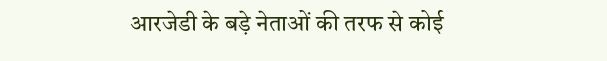आरजेडी के बड़े नेताओं की तरफ से कोई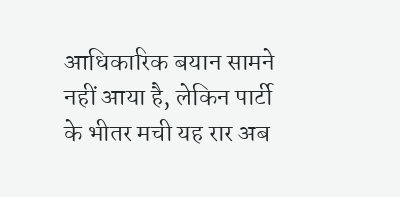आधिकारिक बयान सामने नहीं आया है, लेकिन पार्टी के भीतर मची यह रार अब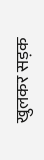खुलकर सड़क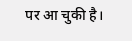पर आ चुकी है।